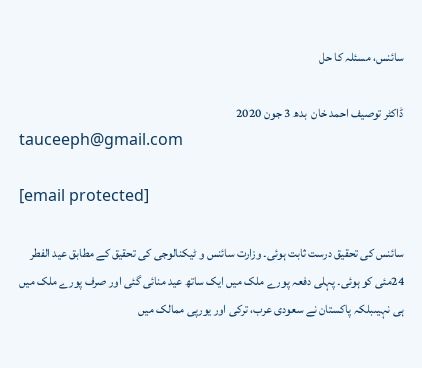سائنس، مسئلہ کا حل

ڈاکٹر توصیف احمد خان  بدھ 3 جون 2020
tauceeph@gmail.com

[email protected]

سائنس کی تحقیق درست ثابت ہوئی۔ وزارت سائنس و ٹیکنالوجی کی تحقیق کے مطابق عید الفطر 24مئی کو ہوئی۔ پہلی دفعہ پورے ملک میں ایک ساتھ عید منائی گئی اور صرف پورے ملک میں ہی نہیںبلکہ پاکستان نے سعودی عرب، ترکی اور یورپی ممالک میں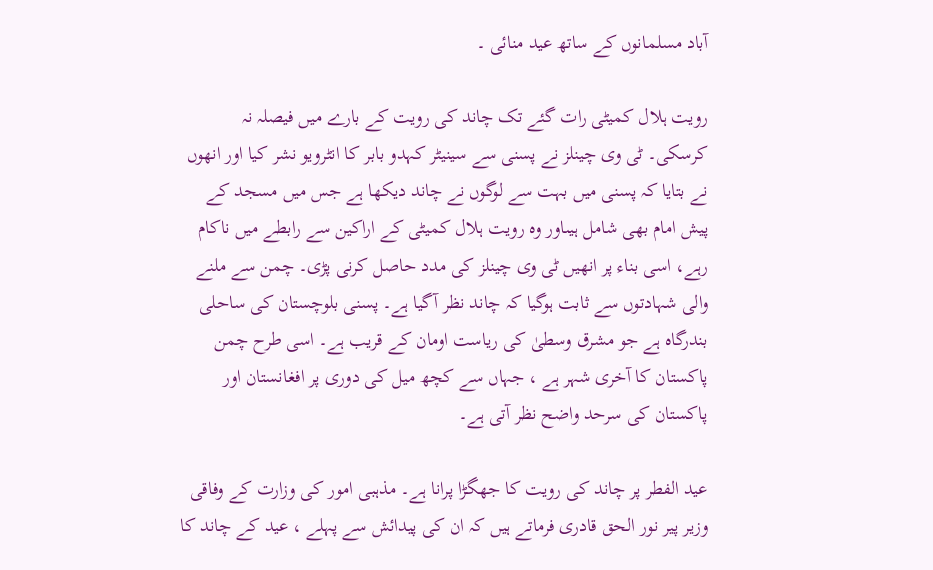آباد مسلمانوں کے ساتھ عید منائی ۔

رویت ہلال کمیٹی رات گئے تک چاند کی رویت کے بارے میں فیصلہ نہ کرسکی۔ ٹی وی چینلز نے پسنی سے سینیٹر کہدو بابر کا انٹرویو نشر کیا اور انھوں نے بتایا کہ پسنی میں بہت سے لوگوں نے چاند دیکھا ہے جس میں مسجد کے پیش امام بھی شامل ہیںاور وہ رویت ہلال کمیٹی کے اراکین سے رابطے میں ناکام رہے، اسی بناء پر انھیں ٹی وی چینلز کی مدد حاصل کرنی پڑی۔ چمن سے ملنے والی شہادتوں سے ثابت ہوگیا کہ چاند نظر آگیا ہے۔ پسنی بلوچستان کی ساحلی بندرگاہ ہے جو مشرق وسطیٰ کی ریاست اومان کے قریب ہے۔ اسی طرح چمن پاکستان کا آخری شہر ہے ، جہاں سے کچھ میل کی دوری پر افغانستان اور پاکستان کی سرحد واضح نظر آتی ہے۔

عید الفطر پر چاند کی رویت کا جھگڑا پرانا ہے۔ مذہبی امور کی وزارت کے وفاقی وزیر پیر نور الحق قادری فرماتے ہیں کہ ان کی پیدائش سے پہلے ، عید کے چاند کا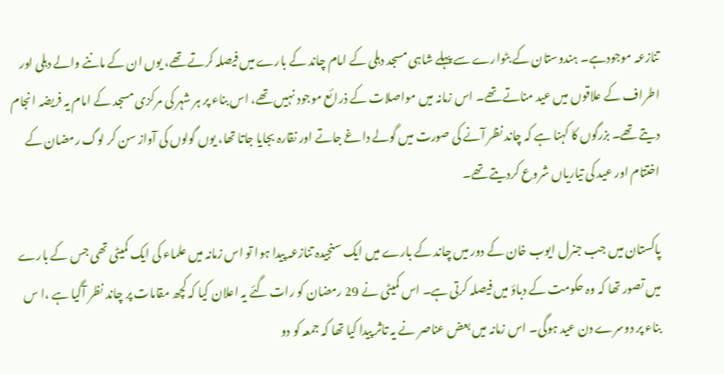تنازعہ موجودہے۔ ہندوستان کے بٹوارے سے پہلے شاہی مسجد دہلی کے امام چاند کے بارے میں فیصلہ کرتے تھے، یوں ان کے ماننے والے دہلی اور اطراف کے علاقوں میں عید مناتے تھے۔ اس زمانہ میں مواصلات کے ذرائع موجود نہیں تھے، اس بناء پر ہر شہر کی مرکزی مسجد کے امام یہ فریضہ انجام دیتے تھے۔ بزرگوں کا کہنا ہے کہ چاند نظر آنے کی صورت میں گولے داغے جاتے اور نقارہ بجایا جاتا تھا، یوں گولوں کی آواز سن کر لوگ رمضان کے اختتام اور عید کی تیاریاں شروع کردیتے تھے۔

پاکستان میں جب جنرل ایوب خان کے دور میں چاند کے بارے میں ایک سنجیدہ تنازعہ پیدا ہوا تو اس زمانہ میں علماء کی ایک کمیٹی تھی جس کے بارے میں تصور تھا کہ وہ حکومت کے دباؤ میں فیصلہ کرتی ہے۔ اس کمیٹی نے 29 رمضان کو رات گئے یہ اعلان کیا کہ کچھ مقامات پر چاند نظر آگیا ہے ،ا س بناء پر دوسرے دن عید ہوگی۔ اس زمانہ میں بعض عناصر نے یہ تاثر پیدا کیا تھا کہ جمعہ کو دو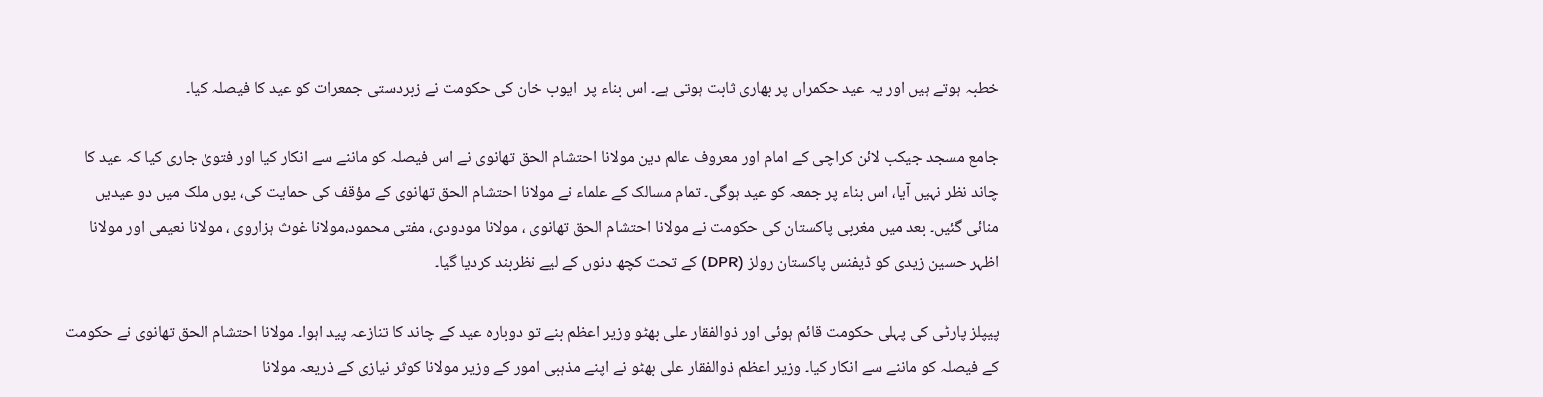خطبہ ہوتے ہیں اور یہ عید حکمراں پر بھاری ثابت ہوتی ہے۔ اس بناء پر  ایوب خان کی حکومت نے زبردستی جمعرات کو عید کا فیصلہ کیا۔

جامع مسجد جیکب لائن کراچی کے امام اور معروف عالم دین مولانا احتشام الحق تھانوی نے اس فیصلہ کو ماننے سے انکار کیا اور فتویٰ جاری کیا کہ عید کا چاند نظر نہیں آیا، اس بناء پر جمعہ کو عید ہوگی۔ تمام مسالک کے علماء نے مولانا احتشام الحق تھانوی کے مؤقف کی حمایت کی، یوں ملک میں دو عیدیں منائی گئیں۔ بعد میں مغربی پاکستان کی حکومت نے مولانا احتشام الحق تھانوی ، مولانا مودودی، مفتی محمود،مولانا غوث ہزاروی ، مولانا نعیمی اور مولانا اظہر حسین زیدی کو ڈیفنس پاکستان رولز (DPR) کے تحت کچھ دنوں کے لیے نظربند کردیا گیا۔

پیپلز پارٹی کی پہلی حکومت قائم ہوئی اور ذوالفقار علی بھٹو وزیر اعظم بنے تو دوبارہ عید کے چاند کا تنازعہ پید اہوا۔ مولانا احتشام الحق تھانوی نے حکومت کے فیصلہ کو ماننے سے انکار کیا۔ وزیر اعظم ذوالفقار علی بھٹو نے اپنے مذہبی امور کے وزیر مولانا کوثر نیازی کے ذریعہ مولانا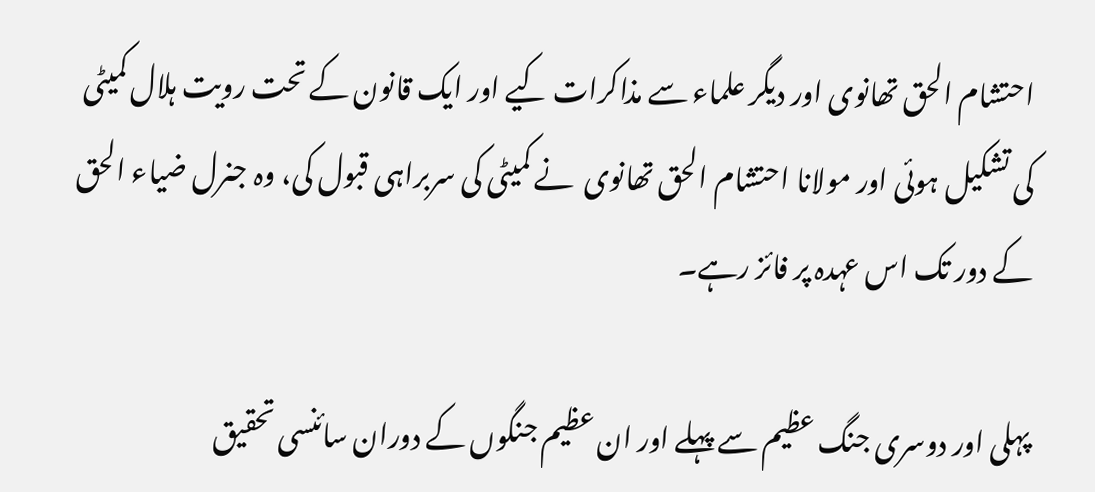احتشام الحق تھانوی اور دیگر علماء سے مذاکرات کیے اور ایک قانون کے تحت رویت ہلال کمیٹی کی تشکیل ہوئی اور مولانا احتشام الحق تھانوی  نے کمیٹی کی سربراہی قبول کی، وہ جنرل ضیاء الحق کے دور تک اس عہدہ پر فائز رہے۔

پہلی اور دوسری جنگ عظیم سے پہلے اور ان عظیم جنگوں کے دوران سائنسی تحقیق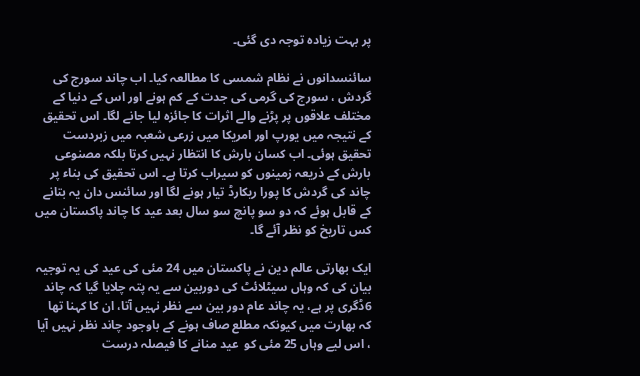پر بہت زیادہ توجہ دی گئی۔

سائنسدانوں نے نظام شمسی کا مطالعہ کیا۔ اب چاند سورج کی گردش ، سورج کی گرمی کی جدت کے کم ہونے اور اس کے دنیا کے مختلف علاقوں پر پڑنے والے اثرات کا جائزہ لیا جانے لگا۔ اس تحقیق کے نتیجہ میں یورپ اور امریکا میں زرعی شعبہ میں زبردست تحقیق ہوئی۔ اب کسان بارش کا انتظار نہیں کرتا بلکہ مصنوعی بارش کے ذریعہ زمینوں کو سیراب کرتا ہے۔ اس تحقیق کی بناء پر چاند کی گردش کا پورا ریکارڈ تیار ہونے لگا اور سائنس دان یہ بتانے کے قابل ہوئے کہ دو سو پانچ سو سال بعد عید کا چاند پاکستان میں کس تاریخ کو نظر آئے گا۔

ایک بھارتی عالم دین نے پاکستان میں 24 مئی کی عید کی یہ توجیہ بیان کی کہ وہاں سیٹلائٹ کی دوربین سے یہ پتہ چلایا گیا کہ چاند 6ڈگری پر ہے، یہ چاند عام دور بین سے نظر نہیں آتا، ان کا کہنا تھا کہ بھارت میں کیونکہ مطلع صاف ہونے کے باوجود چاند نظر نہیں آیا ، اس لیے وہاں 25 مئی کو  عید منانے کا فیصلہ درست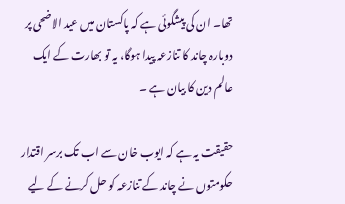تھا۔ ان کی پیشگوئی ہے کہ پاکستان میں عید الاضحی پر دوبارہ چاند کا تنازعہ پیدا ہوگا، یہ تو بھارت کے ایک عالم دین کا بیان ہے ۔

حقیقت یہ ہے کہ ایوب خان سے اب تک برسر اقتدار حکومتوں نے چاند کے تنازعہ کو حل کرنے کے لیے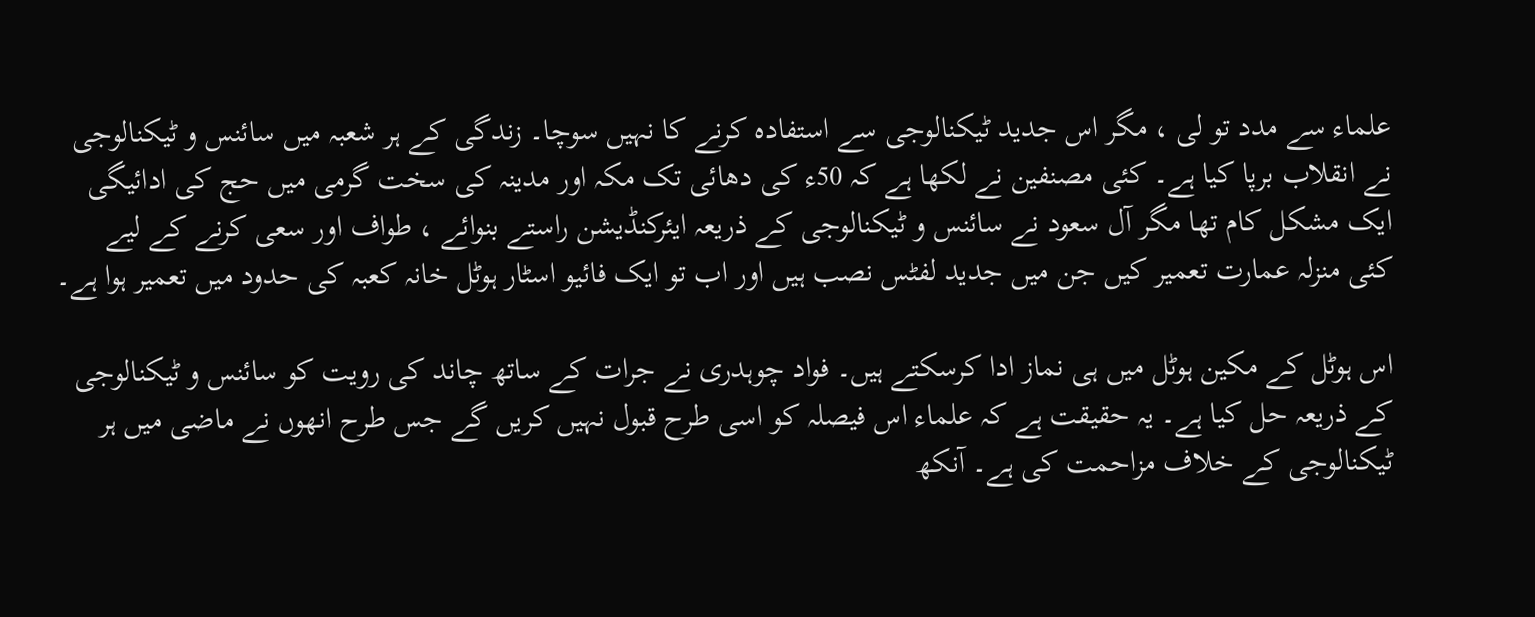علماء سے مدد تو لی ، مگر اس جدید ٹیکنالوجی سے استفادہ کرنے کا نہیں سوچا۔ زندگی کے ہر شعبہ میں سائنس و ٹیکنالوجی نے انقلاب برپا کیا ہے۔ کئی مصنفین نے لکھا ہے کہ 50ء کی دھائی تک مکہ اور مدینہ کی سخت گرمی میں حج کی ادائیگی ایک مشکل کام تھا مگر آل سعود نے سائنس و ٹیکنالوجی کے ذریعہ ایئرکنڈیشن راستے بنوائے ، طواف اور سعی کرنے کے لیے کئی منزلہ عمارت تعمیر کیں جن میں جدید لفٹس نصب ہیں اور اب تو ایک فائیو اسٹار ہوٹل خانہ کعبہ کی حدود میں تعمیر ہوا ہے۔

اس ہوٹل کے مکین ہوٹل میں ہی نماز ادا کرسکتے ہیں۔ فواد چوہدری نے جرات کے ساتھ چاند کی رویت کو سائنس و ٹیکنالوجی کے ذریعہ حل کیا ہے۔ یہ حقیقت ہے کہ علماء اس فیصلہ کو اسی طرح قبول نہیں کریں گے جس طرح انھوں نے ماضی میں ہر ٹیکنالوجی کے خلاف مزاحمت کی ہے۔ آنکھ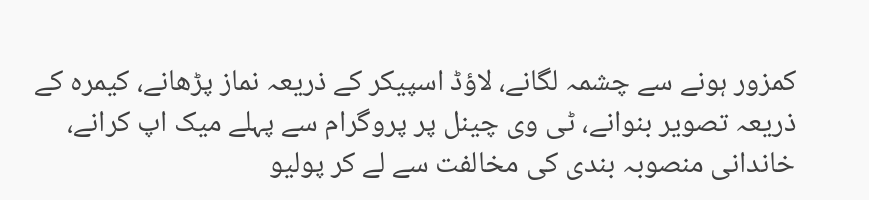کمزور ہونے سے چشمہ لگانے، لاؤڈ اسپیکر کے ذریعہ نماز پڑھانے، کیمرہ کے ذریعہ تصویر بنوانے، ٹی وی چینل پر پروگرام سے پہلے میک اپ کرانے، خاندانی منصوبہ بندی کی مخالفت سے لے کر پولیو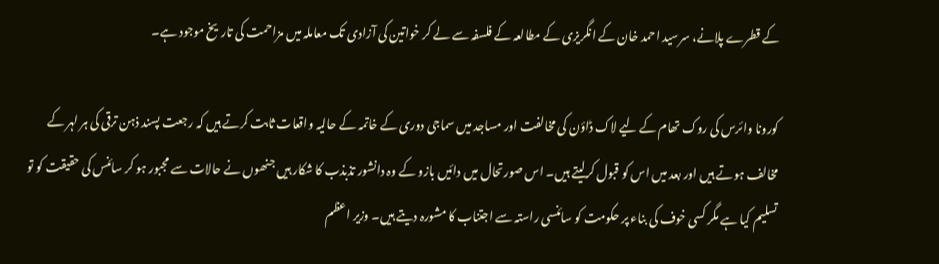کے قطرے پلانے، سرسید احمد خان کے انگریزی کے مطالعہ کے فلسفہ سے لے کر خواتین کی آزادی تک معاملہ میں مزاحمت کی تاریخ موجود ہے۔

کورونا وائرس کی روک تھام کے لیے لاک ڈاؤن کی مخالفت اور مساجد میں سماجی دوری کے خاتمہ کے حالیہ واقعات ثابت کرتے ہیں کہ رجعت پسند ذہن ترقی کی ہر لہر کے مخالف ہوتے ہیں اور بعد میں اس کو قبول کرلیتے ہیں۔ اس صورتحال میں دائیں بازو کے وہ دانشور تذبذب کا شکار ہیں جنھوں نے حالات سے مجبور ہو کر سائنس کی حقیقت کو تو تسلیم کیا ہے مگر کسی خوف کی بناء پر حکومت کو سائنسی راستہ سے اجتناب کا مشورہ دیتے ہیں۔ وزیر اعظم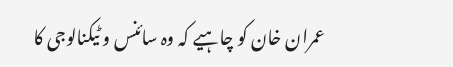عمران خان کو چاہیے کہ وہ سائنس و ٹیکنالوجی کا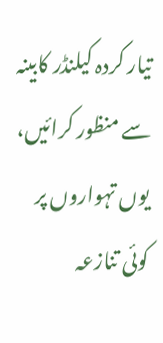تیار کردہ کیلنڈر کابینہ سے منظور کرائیں، یوں تہواروں پر کوئی تنازعہ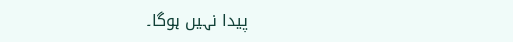پیدا نہیں ہوگا۔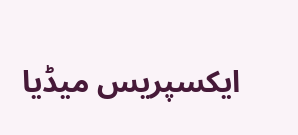ایکسپریس میڈیا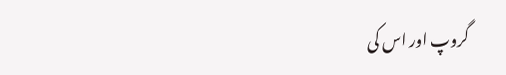گروپ اور اس کی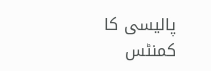پالیسی کا کمنٹس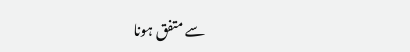سے متفق ہونا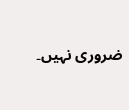ضروری نہیں۔